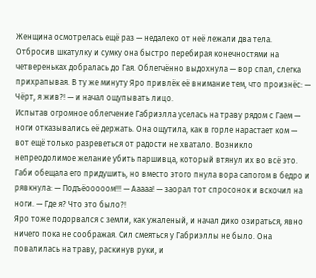Женщина осмотрелась ещё раз — недалеко от неё лежали два тела. Отбросив шкатулку и сумку она быстро перебирая конечностями на четвереньках добралась до Гая. Облегчённо выдохнула — вор спал, слегка прихрапывая. В ту же минуту Яро привлёк её внимание тем, что произнёс: — Чёрт, я жив?! — и начал ощупывать лицо.
Испытав огромное облегчение Габриэлла уселась на траву рядом с Гаем — ноги отказывались её держать. Она ощутила, как в горле нарастает ком — вот ещё только разреветься от радости не хватало. Возникло непреодолимое желание убить паршивца, который втянул их во всё это. Габи обещала его придушить, но вместо этого пнула вора сапогом в бедро и рявкнула: — Подъёооооом!!! — Ааааа! — заорал тот спросонок и вскочил на ноги. — Где я? Что это было?!
Яро тоже подорвался с земли, как ужаленый, и начал дико озираться, явно ничего пока не соображая. Сил смеяться у Габриэллы не было. Она повалилась на траву, раскинув руки, и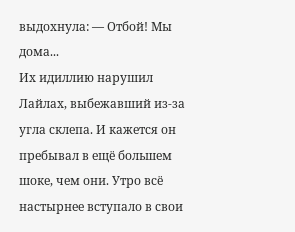выдохнула: — Отбой! Мы дома...
Их идиллию нарушил Лайлах, выбежавший из-за угла склепа. И кажется он пребывал в ещё большем шоке, чем они. Утро всё настырнее вступало в свои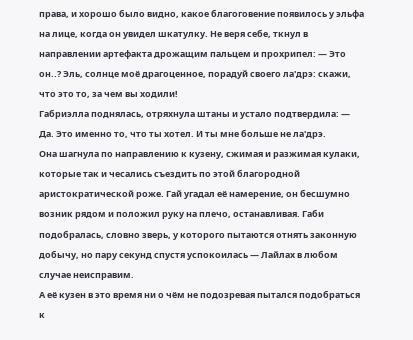права, и хорошо было видно, какое благоговение появилось у эльфа на лице, когда он увидел шкатулку. Не веря себе, ткнул в направлении артефакта дрожащим пальцем и прохрипел: — Это он..? Эль, солнце моё драгоценное, порадуй своего ла'дрэ: скажи, что это то, за чем вы ходили!
Габриэлла поднялась, отряхнула штаны и устало подтвердила: — Да. Это именно то, что ты хотел. И ты мне больше не ла'дрэ.
Она шагнула по направлению к кузену, сжимая и разжимая кулаки, которые так и чесались съездить по этой благородной аристократической роже. Гай угадал её намерение, он бесшумно возник рядом и положил руку на плечо, останавливая. Габи подобралась, словно зверь, у которого пытаются отнять законную добычу, но пару секунд спустя успокоилась — Лайлах в любом случае неисправим.
А её кузен в это время ни о чём не подозревая пытался подобраться к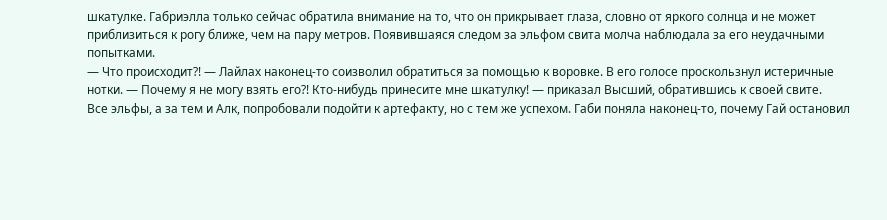шкатулке. Габриэлла только сейчас обратила внимание на то, что он прикрывает глаза, словно от яркого солнца и не может приблизиться к рогу ближе, чем на пару метров. Появившаяся следом за эльфом свита молча наблюдала за его неудачными попытками.
— Что происходит?! — Лайлах наконец-то соизволил обратиться за помощью к воровке. В его голосе проскользнул истеричные нотки. — Почему я не могу взять его?! Кто-нибудь принесите мне шкатулку! — приказал Высший, обратившись к своей свите.
Все эльфы, а за тем и Алк, попробовали подойти к артефакту, но с тем же успехом. Габи поняла наконец-то, почему Гай остановил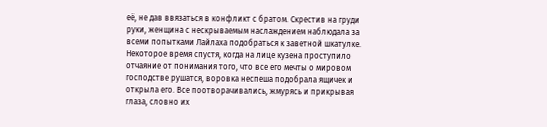её, не дав ввязаться в конфликт с братом. Скрестив на груди руки, женщина с нескрываемым наслаждением наблюдала за всеми попытками Лайлаха подобраться к заветной шкатулке.
Некоторое время спустя, когда на лице кузена проступило отчаяние от понимания того, что все его мечты о мировом господстве рушатся, воровка неспеша подобрала ящичек и открыла его. Все поотворачивались, жмурясь и прикрывая глаза, словно их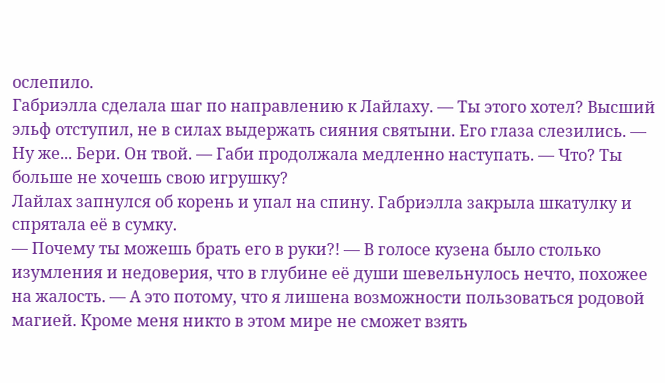ослепило.
Габриэлла сделала шаг по направлению к Лайлаху. — Ты этого хотел? Высший эльф отступил, не в силах выдержать сияния святыни. Его глаза слезились. — Ну же... Бери. Он твой. — Габи продолжала медленно наступать. — Что? Ты больше не хочешь свою игрушку?
Лайлах запнулся об корень и упал на спину. Габриэлла закрыла шкатулку и спрятала её в сумку.
— Почему ты можешь брать его в руки?! — В голосе кузена было столько изумления и недоверия, что в глубине её души шевельнулось нечто, похожее на жалость. — А это потому, что я лишена возможности пользоваться родовой магией. Кроме меня никто в этом мире не сможет взять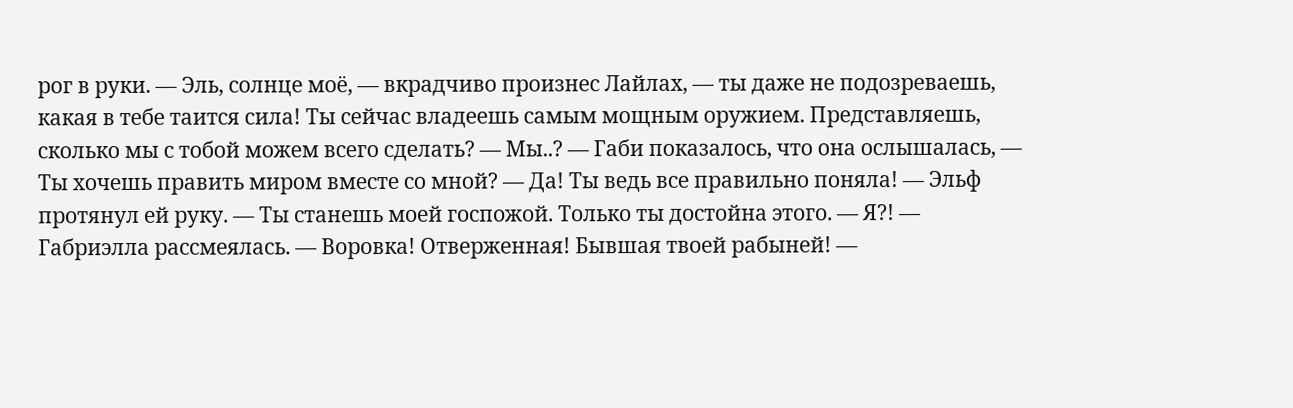рог в руки. — Эль, солнце моё, — вкрадчиво произнес Лайлах, — ты даже не подозреваешь, какая в тебе таится сила! Ты сейчас владеешь самым мощным оружием. Представляешь, сколько мы с тобой можем всего сделать? — Мы..? — Габи показалось, что она ослышалась, — Ты хочешь править миром вместе со мной? — Да! Ты ведь все правильно поняла! — Эльф протянул ей руку. — Ты станешь моей госпожой. Только ты достойна этого. — Я?! — Габриэлла рассмеялась. — Воровка! Отверженная! Бывшая твоей рабыней! —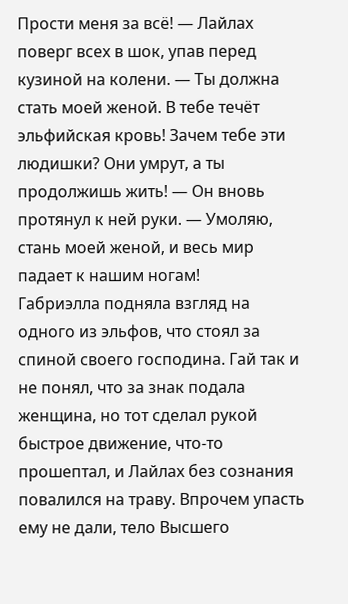Прости меня за всё! — Лайлах поверг всех в шок, упав перед кузиной на колени. — Ты должна стать моей женой. В тебе течёт эльфийская кровь! Зачем тебе эти людишки? Они умрут, а ты продолжишь жить! — Он вновь протянул к ней руки. — Умоляю, стань моей женой, и весь мир падает к нашим ногам!
Габриэлла подняла взгляд на одного из эльфов, что стоял за спиной своего господина. Гай так и не понял, что за знак подала женщина, но тот сделал рукой быстрое движение, что-то прошептал, и Лайлах без сознания повалился на траву. Впрочем упасть ему не дали, тело Высшего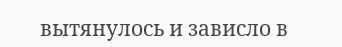вытянулось и зависло в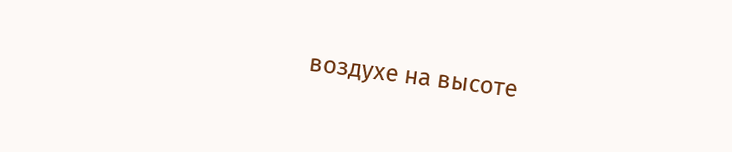воздухе на высоте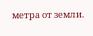метра от земли.